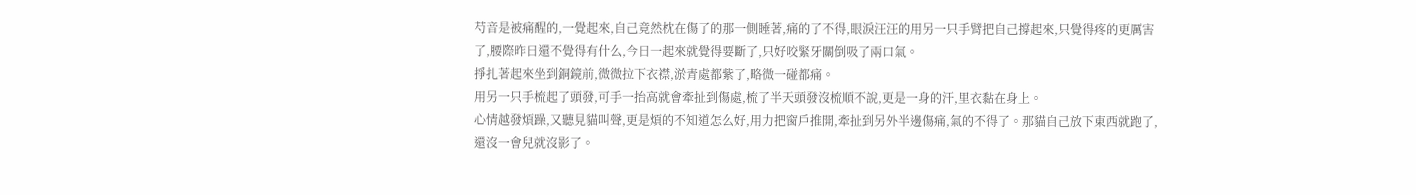芍音是被痛醒的,一覺起來,自己竟然枕在傷了的那一側睡著,痛的了不得,眼淚汪汪的用另一只手臂把自己撐起來,只覺得疼的更厲害了,腰際昨日還不覺得有什么,今日一起來就覺得要斷了,只好咬緊牙關倒吸了兩口氣。
掙扎著起來坐到銅鏡前,微微拉下衣襟,淤青處都紫了,略微一碰都痛。
用另一只手梳起了頭發,可手一抬高就會牽扯到傷處,梳了半天頭發沒梳順不說,更是一身的汗,里衣黏在身上。
心情越發煩躁,又聽見貓叫聲,更是煩的不知道怎么好,用力把窗戶推開,牽扯到另外半邊傷痛,氣的不得了。那貓自己放下東西就跑了,還沒一會兒就沒影了。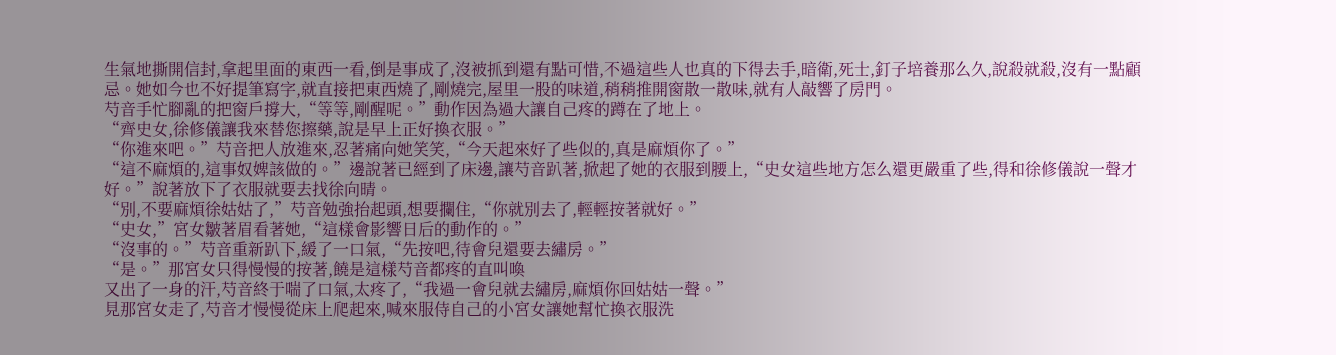生氣地撕開信封,拿起里面的東西一看,倒是事成了,沒被抓到還有點可惜,不過這些人也真的下得去手,暗衛,死士,釘子培養那么久,說殺就殺,沒有一點顧忌。她如今也不好提筆寫字,就直接把東西燒了,剛燒完,屋里一股的味道,稍稍推開窗散一散味,就有人敲響了房門。
芍音手忙腳亂的把窗戶撐大,“等等,剛醒呢。”動作因為過大讓自己疼的蹲在了地上。
“齊史女,徐修儀讓我來替您擦藥,說是早上正好換衣服。”
“你進來吧。”芍音把人放進來,忍著痛向她笑笑,“今天起來好了些似的,真是麻煩你了。”
“這不麻煩的,這事奴婢該做的。”邊說著已經到了床邊,讓芍音趴著,掀起了她的衣服到腰上,“史女這些地方怎么還更嚴重了些,得和徐修儀說一聲才好。”說著放下了衣服就要去找徐向晴。
“別,不要麻煩徐姑姑了,”芍音勉強抬起頭,想要攔住,“你就別去了,輕輕按著就好。”
“史女,”宮女皺著眉看著她,“這樣會影響日后的動作的。”
“沒事的。”芍音重新趴下,緩了一口氣,“先按吧,待會兒還要去繡房。”
“是。”那宮女只得慢慢的按著,饒是這樣芍音都疼的直叫喚
又出了一身的汗,芍音終于喘了口氣,太疼了,“我過一會兒就去繡房,麻煩你回姑姑一聲。”
見那宮女走了,芍音才慢慢從床上爬起來,喊來服侍自己的小宮女讓她幫忙換衣服洗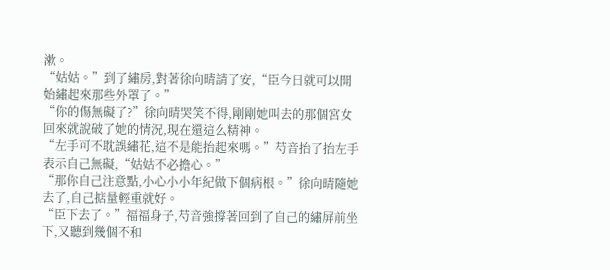漱。
“姑姑。”到了繡房,對著徐向晴請了安,“臣今日就可以開始繡起來那些外罩了。”
“你的傷無礙了?”徐向晴哭笑不得,剛剛她叫去的那個宮女回來就說破了她的情況,現在還這么精神。
“左手可不耽誤繡花,這不是能抬起來嗎。”芍音抬了抬左手表示自己無礙,“姑姑不必擔心。”
“那你自己注意點,小心小小年紀做下個病根。”徐向晴隨她去了,自己掂量輕重就好。
“臣下去了。”福福身子,芍音強撐著回到了自己的繡屏前坐下,又聽到幾個不和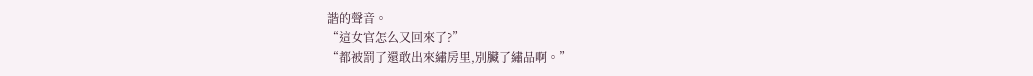諧的聲音。
“這女官怎么又回來了?”
“都被罰了還敢出來繡房里,別臟了繡品啊。”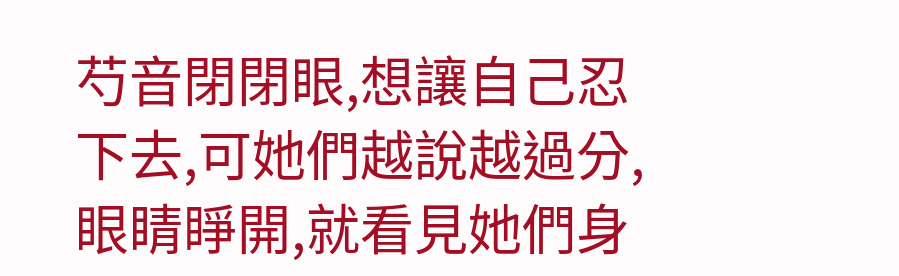芍音閉閉眼,想讓自己忍下去,可她們越說越過分,眼睛睜開,就看見她們身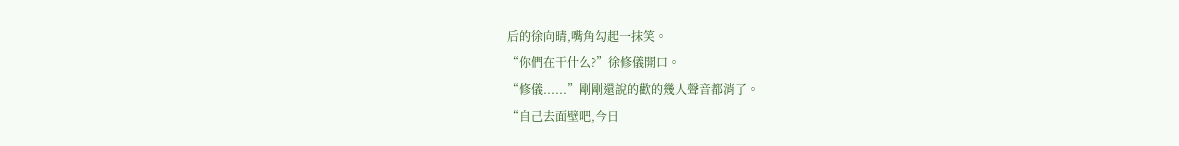后的徐向晴,嘴角勾起一抹笑。
“你們在干什么?”徐修儀開口。
“修儀......”剛剛還說的歡的幾人聲音都消了。
“自己去面壁吧,今日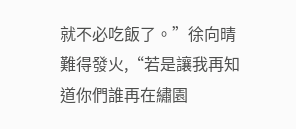就不必吃飯了。”徐向晴難得發火,“若是讓我再知道你們誰再在繡園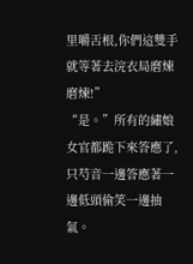里嚼舌根,你們這雙手就等著去浣衣局磨煉磨煉!”
“是。”所有的繡娘女官都跪下來答應了,只芍音一邊答應著一邊低頭偷笑一邊抽氣。